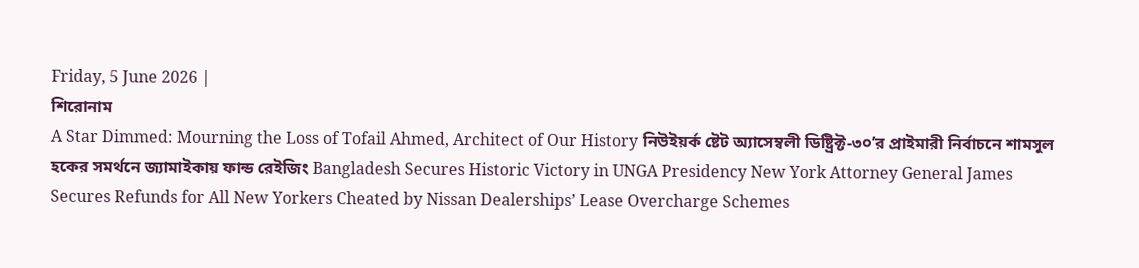Friday, 5 June 2026 |
শিরোনাম
A Star Dimmed: Mourning the Loss of Tofail Ahmed, Architect of Our History নিউইয়র্ক ষ্টেট অ্যাসেম্বলী ডিষ্ট্রিক্ট-৩০’র প্রাইমারী নির্বাচনে শামসুল হকের সমর্থনে জ্যামাইকায় ফান্ড রেইজিং Bangladesh Secures Historic Victory in UNGA Presidency New York Attorney General James Secures Refunds for All New Yorkers Cheated by Nissan Dealerships’ Lease Overcharge Schemes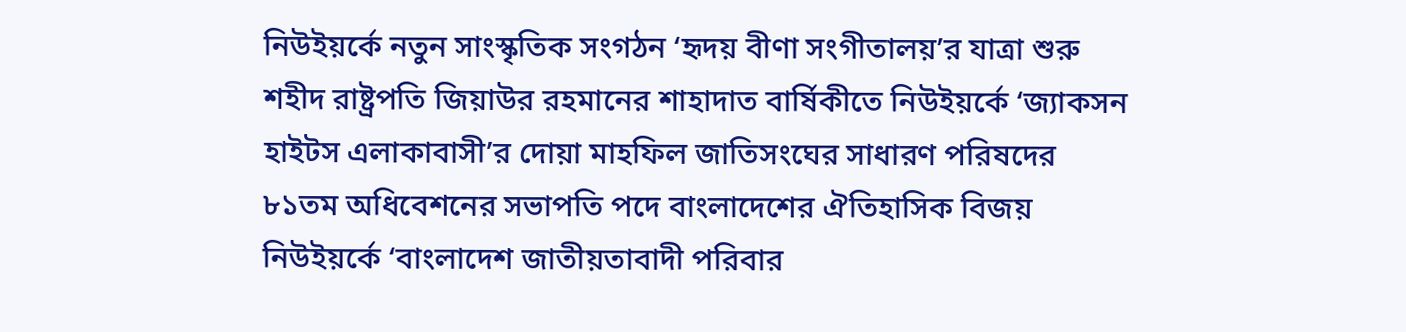নিউইয়র্কে নতুন সাংস্কৃতিক সংগঠন ‘হৃদয় বীণা সংগীতালয়’র যাত্রা শুরু শহীদ রাষ্ট্রপতি জিয়াউর রহমানের শাহাদাত বার্ষিকীতে নিউইয়র্কে ‘জ্যাকসন হাইটস এলাকাবাসী’র দোয়া মাহফিল জাতিসংঘের সাধারণ পরিষদের ৮১তম অধিবেশনের সভাপতি পদে বাংলাদেশের ঐতিহাসিক বিজয় নিউইয়র্কে ‘বাংলাদেশ জাতীয়তাবাদী পরিবার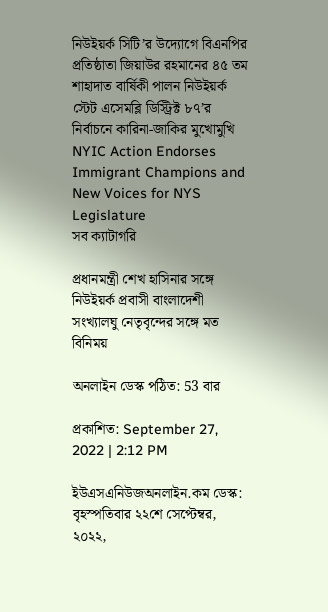নিউইয়র্ক সিটি’র উদ্যোগে বিএনপির প্রতিষ্ঠাতা জিয়াউর রহমানের ৪৫ তম শাহাদাত বার্ষিকী পালন নিউইয়র্ক স্টেট এসেমব্লি ডিস্ট্রিক্ট ৮৭’র নির্বাচনে কারিনা-জাকির মুখোমুখি NYIC Action Endorses Immigrant Champions and New Voices for NYS Legislature
সব ক্যাটাগরি

প্রধানমন্ত্রী শেখ হাসিনার সঙ্গে নিউইয়র্ক প্রবাসী বাংলাদেশী সংখ্যালঘু নেতৃবৃন্দের সঙ্গে মত বিনিময়

অনলাইন ডেস্ক পঠিত: 53 বার

প্রকাশিত: September 27, 2022 | 2:12 PM

ইউএসএনিউজঅনলাইন.কম ডেস্ক: বৃহস্পতিবার ২২শে সেপ্টেম্বর, ২০২২,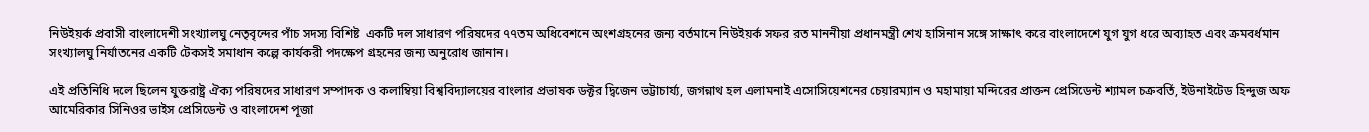নিউইয়র্ক প্রবাসী বাংলাদেশী সংখ্যালঘু নেতৃবৃন্দের পাঁচ সদস্য বিশিষ্ট  একটি দল সাধারণ পরিষদের ৭৭তম অধিবেশনে অংশগ্রহনের জন্য বর্তমানে নিউইয়র্ক সফর রত মাননীয়া প্রধানমন্ত্রী শেখ হাসিনান সঙ্গে সাক্ষাৎ করে বাংলাদেশে যুগ যুগ ধরে অব্যাহত এবং ক্রমবর্ধমান সংখ্যালঘু নির্যাতনের একটি টেকসই সমাধান কল্পে কার্যকরী পদক্ষেপ গ্রহনের জন্য অনুরোধ জানান।

এই প্রতিনিধি দলে ছিলেন যুক্তরাষ্ট্র ঐক্য পরিষদের সাধারণ সম্পাদক ও কলাম্বিয়া বিশ্ববিদ্যালয়ের বাংলার প্রভাষক ডক্টর দ্বিজেন ভট্টাচার্য্য, জগন্নাথ হল এলামনাই এসোসিয়েশনের চেয়ারম্যান ও মহামায়া মন্দিরের প্রাক্তন প্রেসিডেন্ট শ্যামল চক্রবর্তি, ইউনাইটেড হিন্দুজ অফ আমেরিকার সিনিওর ভাইস প্রেসিডেন্ট ও বাংলাদেশ পূজা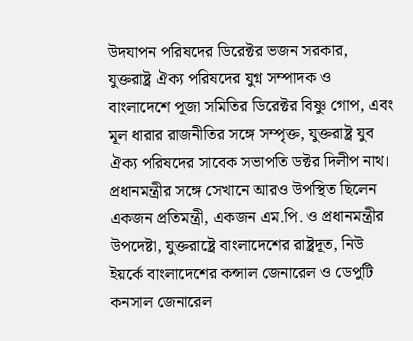উদযাপন পরিষদের ডিরেক্টর ভজন সরকার,  যুক্তরাষ্ট্র ঐক্য পরিষদের যুগ্ন সম্পাদক ও বাংলাদেশে পূজা সমিতির ডিরেক্টর বিষ্ণু গোপ, এবং মূল ধারার রাজনীতির সঙ্গে সম্পৃক্ত, যুক্তরাষ্ট্র যুব ঐক্য পরিষদের সাবেক সভাপতি ডক্টর দিলীপ নাথ। প্রধানমন্ত্রীর সঙ্গে সেখানে আরও উপস্থিত ছিলেন একজন প্রতিমন্ত্রী, একজন এম.পি. ও প্রধানমন্ত্রীর উপদেষ্টা, যুক্তরাষ্ট্রে বাংলাদেশের রাষ্ট্রদূত, নিউ ইয়র্কে বাংলাদেশের কন্সাল জেনারেল ও ডেপুটি কনসাল জেনারেল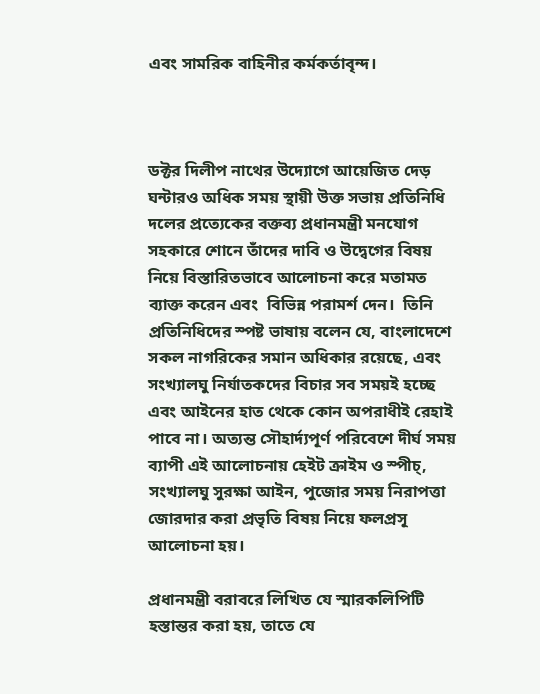এবং সামরিক বাহিনীর কর্মকর্তাবৃন্দ।



ডক্টর দিলীপ নাথের উদ্যোগে আয়েজিত দেড় ঘন্টারও অধিক সময় স্থায়ী উক্ত সভায় প্রতিনিধি দলের প্রত্যেকের বক্তব্য প্রধানমন্ত্রী মনযোগ সহকারে শোনে তাঁদের দাবি ও উদ্বেগের বিষয় নিয়ে বিস্তারিতভাবে আলোচনা করে মতামত ব্যাক্ত করেন এবং  বিভিন্ন পরামর্শ দেন।  তিনি প্রতিনিধিদের স্পষ্ট ভাষায় বলেন যে, বাংলাদেশে সকল নাগরিকের সমান অধিকার রয়েছে, এবং সংখ্যালঘু নির্যাতকদের বিচার সব সময়ই হচ্ছে এবং আইনের হাত থেকে কোন অপরাধীই রেহাই পাবে না। অত্যন্ত সৌহার্দ্যপূর্ণ পরিবেশে দীর্ঘ সময় ব্যাপী এই আলোচনায় হেইট ক্রাইম ও স্পীচ্, সংখ্যালঘু সুরক্ষা আইন, পুজোর সময় নিরাপত্তা জোরদার করা প্রভৃতি বিষয় নিয়ে ফলপ্রসূ আলোচনা হয়।

প্রধানমন্ত্রী বরাবরে লিখিত যে স্মারকলিপিটি হস্তান্তর করা হয়, তাতে যে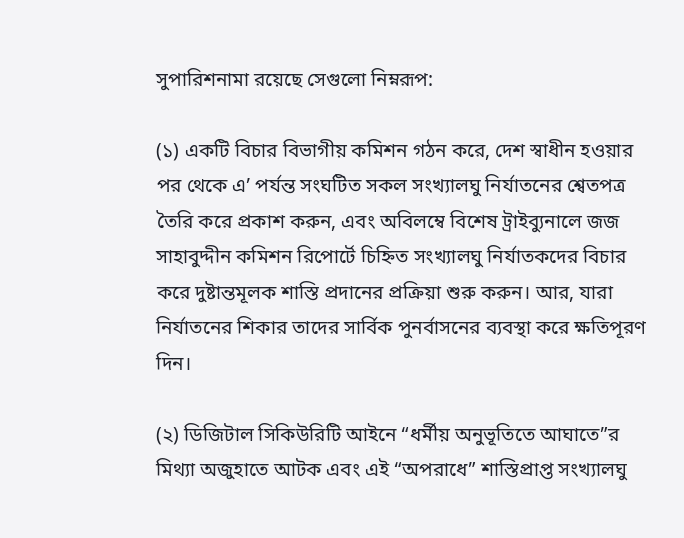সুপারিশনামা রয়েছে সেগুলো নিম্নরূপ:

(১) একটি বিচার বিভাগীয় কমিশন গঠন করে, দেশ স্বাধীন হওয়ার পর থেকে এ’ পর্যন্ত সংঘটিত সকল সংখ্যালঘু নির্যাতনের শ্বেতপত্র তৈরি করে প্রকাশ করুন, এবং অবিলম্বে বিশেষ ট্রাইব্যুনালে জজ সাহাবুদ্দীন কমিশন রিপোর্টে চিহ্নিত সংখ্যালঘু নির্যাতকদের বিচার করে দুষ্টান্তমূলক শাস্তি প্রদানের প্রক্রিয়া শুরু করুন। আর, যারা নির্যাতনের শিকার তাদের সার্বিক পুনর্বাসনের ব্যবস্থা করে ক্ষতিপূরণ দিন।

(২) ডিজিটাল সিকিউরিটি আইনে “ধর্মীয় অনুভূতিতে আঘাতে”র মিথ্যা অজুহাতে আটক এবং এই “অপরাধে” শাস্তিপ্রাপ্ত সংখ্যালঘু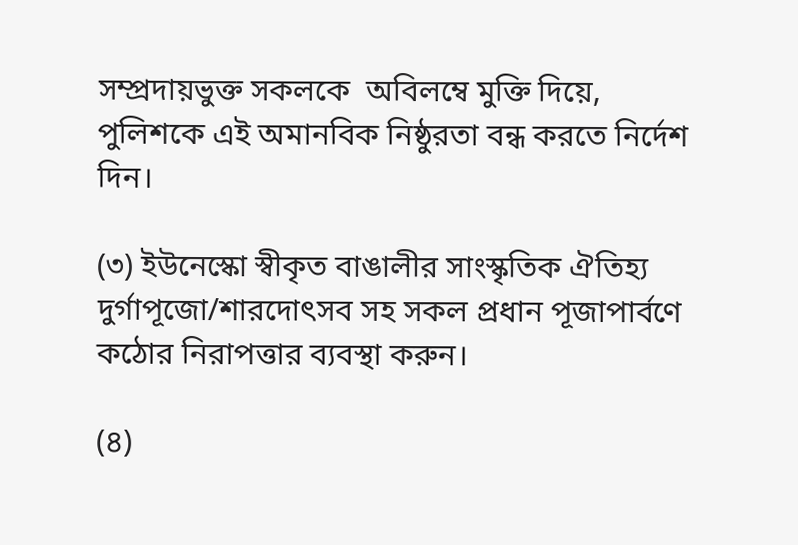সম্প্রদায়ভুক্ত সকলকে  অবিলম্বে মুক্তি দিয়ে, পুলিশকে এই অমানবিক নিষ্ঠুরতা বন্ধ করতে নির্দেশ দিন।

(৩) ইউনেস্কো স্বীকৃত বাঙালীর সাংস্কৃতিক ঐতিহ্য দুর্গাপূজো/শারদোৎসব সহ সকল প্রধান পূজাপার্বণে কঠোর নিরাপত্তার ব্যবস্থা করুন।

(৪)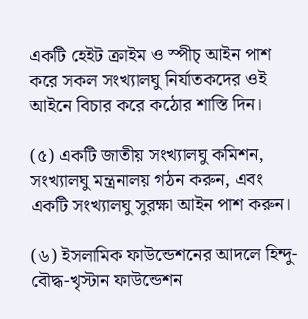একটি হেইট ক্রাইম ও স্পীচ্ আইন পাশ করে সকল সংখ্যালঘু নির্যাতকদের ওই আইনে বিচার করে কঠোর শাস্তি দিন।

(৫) একটি জাতীয় সংখ্যালঘু কমিশন, সংখ্যালঘু মন্ত্রনালয় গঠন করুন, এবং একটি সংখ্যালঘু সুরক্ষা আইন পাশ করুন।

(৬) ইসলামিক ফাউন্ডেশনের আদলে হিন্দু-বৌদ্ধ-খৃস্টান ফাউন্ডেশন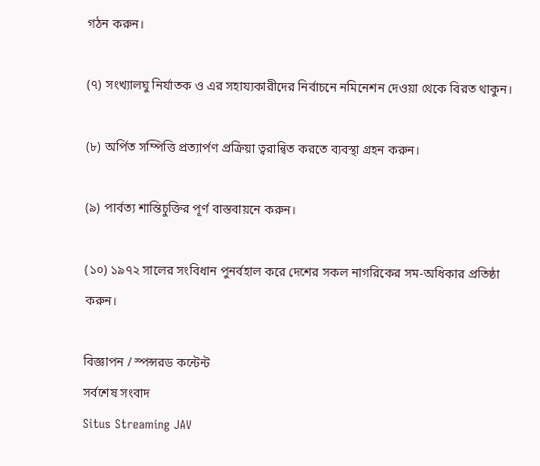গঠন করুন।

(৭) সংখ্যালঘু নির্যাতক ও এর সহায্যকারীদের নির্বাচনে নমিনেশন দেওয়া থেকে বিরত থাকুন।

(৮) অর্পিত সম্পিত্তি প্রত্যার্পণ প্রক্রিয়া ত্বরান্বিত করতে ব্যবস্থা গ্রহন করুন।

(৯) পার্বত্য শান্তিচুক্তির পূর্ণ বাস্তবায়নে করুন।

(১০) ১৯৭২ সালের সংবিধান পুনর্বহাল করে দেশের সকল নাগরিকের সম-অধিকার প্রতিষ্ঠা করুন।

বিজ্ঞাপন / স্পন্সরড কন্টেন্ট
সর্বশেষ সংবাদ
Situs Streaming JAV